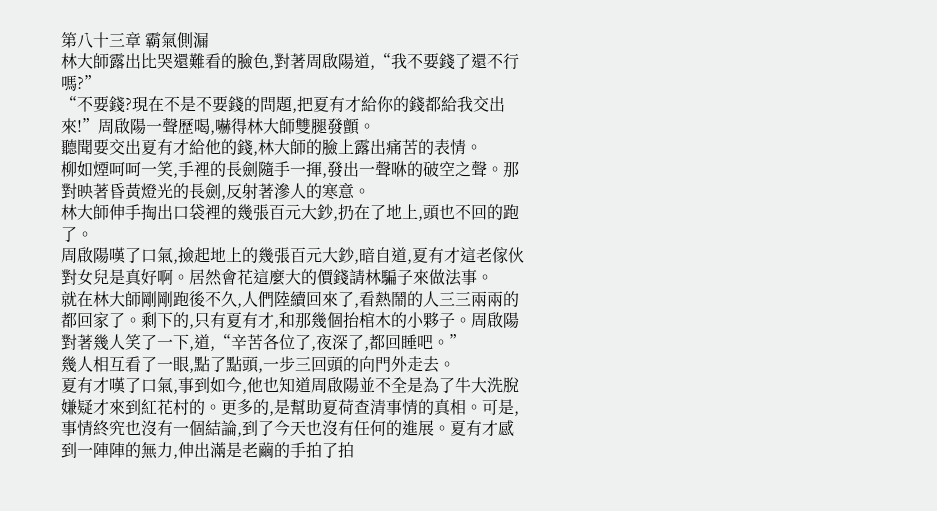第八十三章 霸氣側漏
林大師露出比哭還難看的臉色,對著周啟陽道,“我不要錢了還不行嗎?”
“不要錢?現在不是不要錢的問題,把夏有才給你的錢都給我交出來!”周啟陽一聲歷喝,嚇得林大師雙腿發顫。
聽聞要交出夏有才給他的錢,林大師的臉上露出痛苦的表情。
柳如煙呵呵一笑,手裡的長劍隨手一揮,發出一聲咻的破空之聲。那對映著昏黃燈光的長劍,反射著滲人的寒意。
林大師伸手掏出口袋裡的幾張百元大鈔,扔在了地上,頭也不回的跑了。
周啟陽嘆了口氣,撿起地上的幾張百元大鈔,暗自道,夏有才這老傢伙對女兒是真好啊。居然會花這麼大的價錢請林騙子來做法事。
就在林大師剛剛跑後不久,人們陸續回來了,看熱鬧的人三三兩兩的都回家了。剩下的,只有夏有才,和那幾個抬棺木的小夥子。周啟陽對著幾人笑了一下,道,“辛苦各位了,夜深了,都回睡吧。”
幾人相互看了一眼,點了點頭,一步三回頭的向門外走去。
夏有才嘆了口氣,事到如今,他也知道周啟陽並不全是為了牛大洗脫嫌疑才來到紅花村的。更多的,是幫助夏荷查清事情的真相。可是,事情終究也沒有一個結論,到了今天也沒有任何的進展。夏有才感到一陣陣的無力,伸出滿是老繭的手拍了拍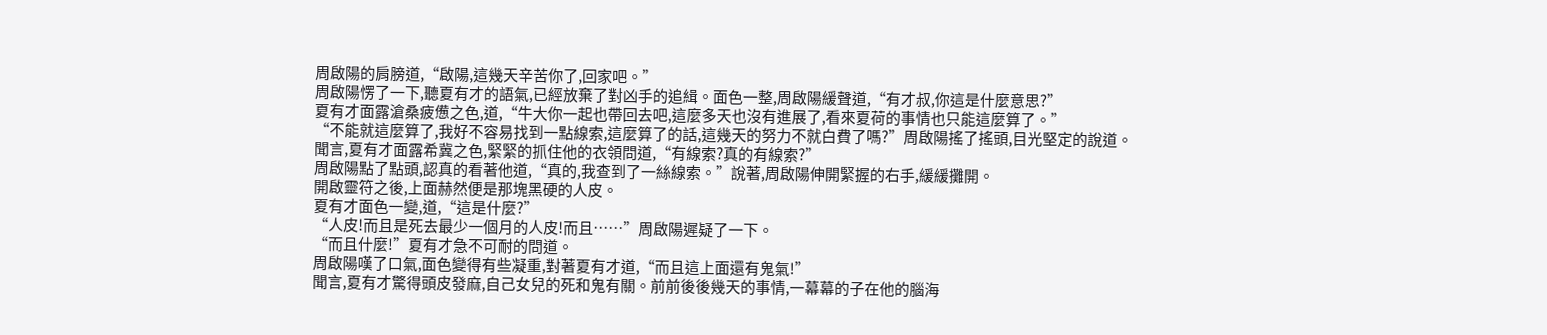周啟陽的肩膀道,“啟陽,這幾天辛苦你了,回家吧。”
周啟陽愣了一下,聽夏有才的語氣,已經放棄了對凶手的追緝。面色一整,周啟陽緩聲道,“有才叔,你這是什麼意思?”
夏有才面露滄桑疲憊之色,道,“牛大你一起也帶回去吧,這麼多天也沒有進展了,看來夏荷的事情也只能這麼算了。”
“不能就這麼算了,我好不容易找到一點線索,這麼算了的話,這幾天的努力不就白費了嗎?”周啟陽搖了搖頭,目光堅定的說道。
聞言,夏有才面露希冀之色,緊緊的抓住他的衣領問道,“有線索?真的有線索?”
周啟陽點了點頭,認真的看著他道,“真的,我查到了一絲線索。”說著,周啟陽伸開緊握的右手,緩緩攤開。
開啟靈符之後,上面赫然便是那塊黑硬的人皮。
夏有才面色一變,道,“這是什麼?”
“人皮!而且是死去最少一個月的人皮!而且……”周啟陽遲疑了一下。
“而且什麼!”夏有才急不可耐的問道。
周啟陽嘆了口氣,面色變得有些凝重,對著夏有才道,“而且這上面還有鬼氣!”
聞言,夏有才驚得頭皮發麻,自己女兒的死和鬼有關。前前後後幾天的事情,一幕幕的子在他的腦海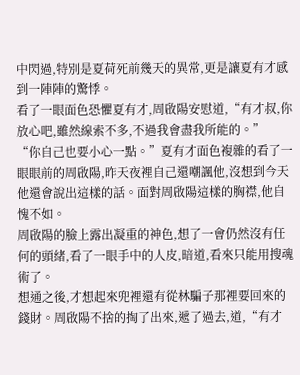中閃過,特別是夏荷死前幾天的異常,更是讓夏有才感到一陣陣的驚悸。
看了一眼面色恐懼夏有才,周啟陽安慰道,“有才叔,你放心吧,雖然線索不多,不過我會盡我所能的。”
“你自己也要小心一點。”夏有才面色複雜的看了一眼眼前的周啟陽,昨天夜裡自己還嘲諷他,沒想到今天他還會說出這樣的話。面對周啟陽這樣的胸襟,他自愧不如。
周啟陽的臉上露出凝重的神色,想了一會仍然沒有任何的頭緒,看了一眼手中的人皮,暗道,看來只能用搜魂術了。
想通之後,才想起來兜裡還有從林騙子那裡要回來的錢財。周啟陽不捨的掏了出來,遞了過去,道,“有才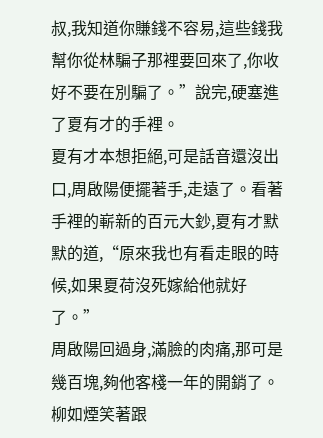叔,我知道你賺錢不容易,這些錢我幫你從林騙子那裡要回來了,你收好不要在別騙了。”說完,硬塞進了夏有才的手裡。
夏有才本想拒絕,可是話音還沒出口,周啟陽便擺著手,走遠了。看著手裡的嶄新的百元大鈔,夏有才默默的道,“原來我也有看走眼的時候,如果夏荷沒死嫁給他就好了。”
周啟陽回過身,滿臉的肉痛,那可是幾百塊,夠他客棧一年的開銷了。
柳如煙笑著跟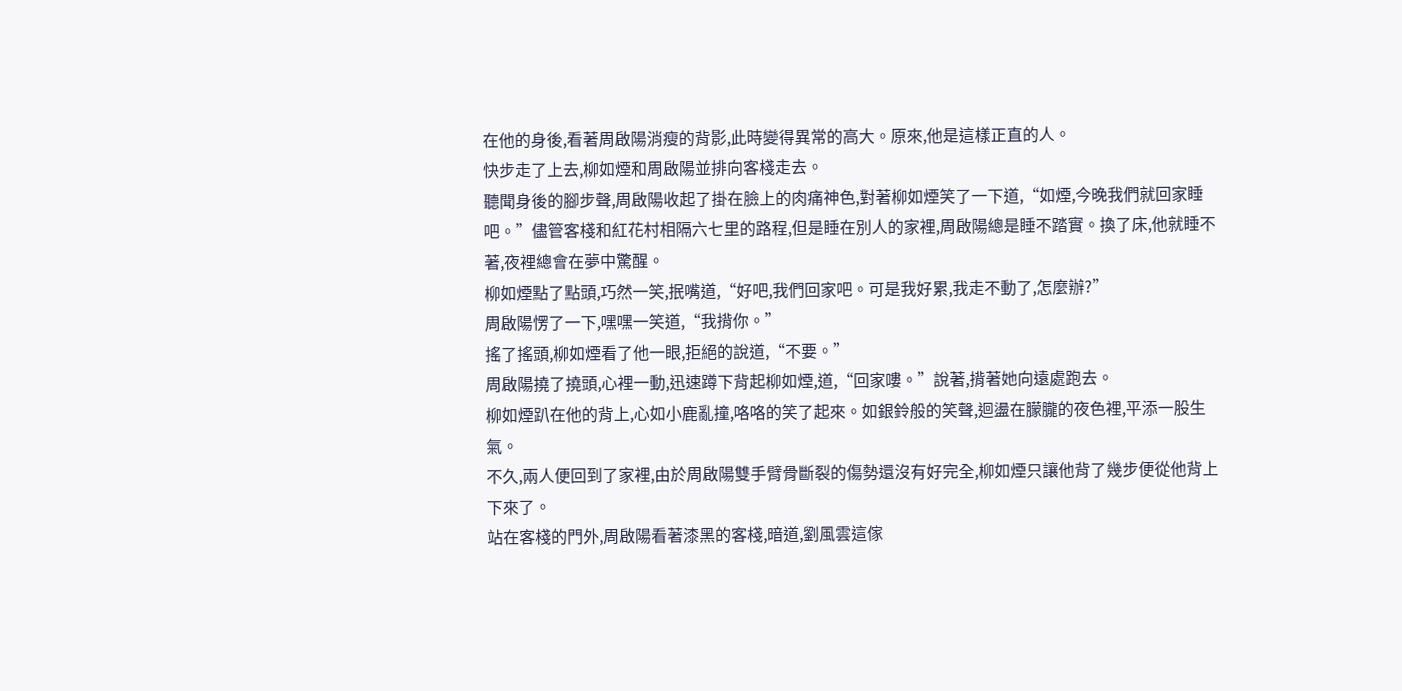在他的身後,看著周啟陽消瘦的背影,此時變得異常的高大。原來,他是這樣正直的人。
快步走了上去,柳如煙和周啟陽並排向客棧走去。
聽聞身後的腳步聲,周啟陽收起了掛在臉上的肉痛神色,對著柳如煙笑了一下道,“如煙,今晚我們就回家睡吧。”儘管客棧和紅花村相隔六七里的路程,但是睡在別人的家裡,周啟陽總是睡不踏實。換了床,他就睡不著,夜裡總會在夢中驚醒。
柳如煙點了點頭,巧然一笑,抿嘴道,“好吧,我們回家吧。可是我好累,我走不動了,怎麼辦?”
周啟陽愣了一下,嘿嘿一笑道,“我揹你。”
搖了搖頭,柳如煙看了他一眼,拒絕的說道,“不要。”
周啟陽撓了撓頭,心裡一動,迅速蹲下背起柳如煙,道,“回家嘍。”說著,揹著她向遠處跑去。
柳如煙趴在他的背上,心如小鹿亂撞,咯咯的笑了起來。如銀鈴般的笑聲,迴盪在朦朧的夜色裡,平添一股生氣。
不久,兩人便回到了家裡,由於周啟陽雙手臂骨斷裂的傷勢還沒有好完全,柳如煙只讓他背了幾步便從他背上下來了。
站在客棧的門外,周啟陽看著漆黑的客棧,暗道,劉風雲這傢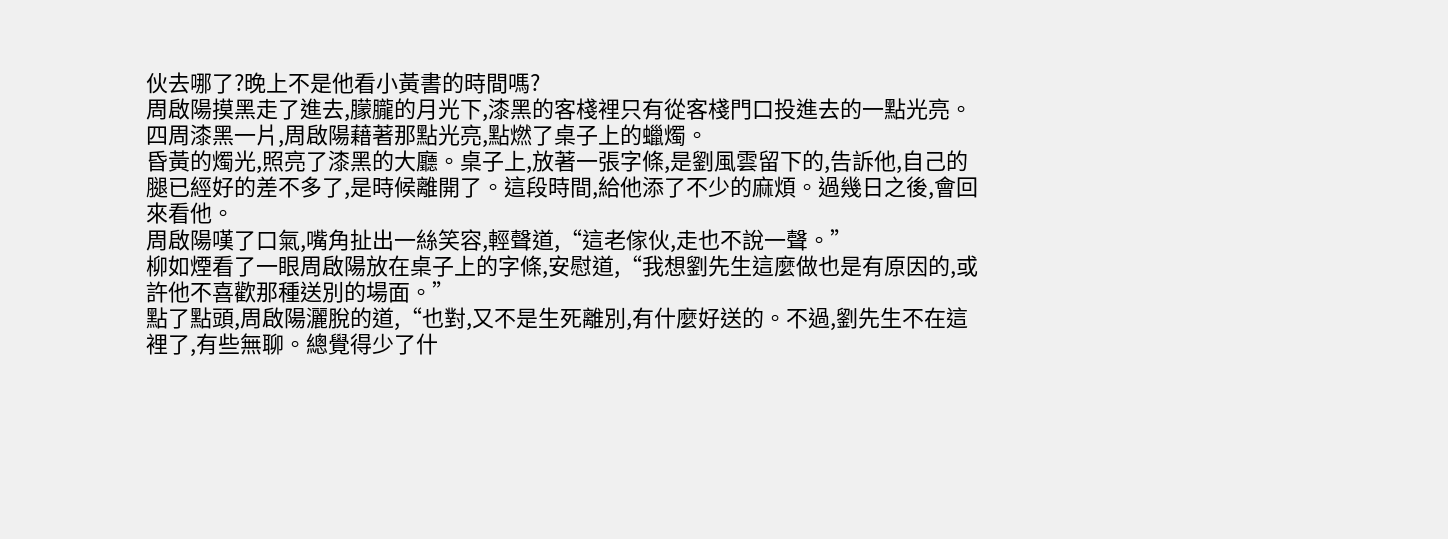伙去哪了?晚上不是他看小黃書的時間嗎?
周啟陽摸黑走了進去,朦朧的月光下,漆黑的客棧裡只有從客棧門口投進去的一點光亮。四周漆黑一片,周啟陽藉著那點光亮,點燃了桌子上的蠟燭。
昏黃的燭光,照亮了漆黑的大廳。桌子上,放著一張字條,是劉風雲留下的,告訴他,自己的腿已經好的差不多了,是時候離開了。這段時間,給他添了不少的麻煩。過幾日之後,會回來看他。
周啟陽嘆了口氣,嘴角扯出一絲笑容,輕聲道,“這老傢伙,走也不說一聲。”
柳如煙看了一眼周啟陽放在桌子上的字條,安慰道,“我想劉先生這麼做也是有原因的,或許他不喜歡那種送別的場面。”
點了點頭,周啟陽灑脫的道,“也對,又不是生死離別,有什麼好送的。不過,劉先生不在這裡了,有些無聊。總覺得少了什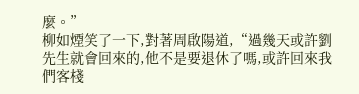麼。”
柳如煙笑了一下,對著周啟陽道,“過幾天或許劉先生就會回來的,他不是要退休了嗎,或許回來我們客棧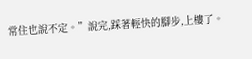常住也說不定。”說完,踩著輕快的腳步,上樓了。